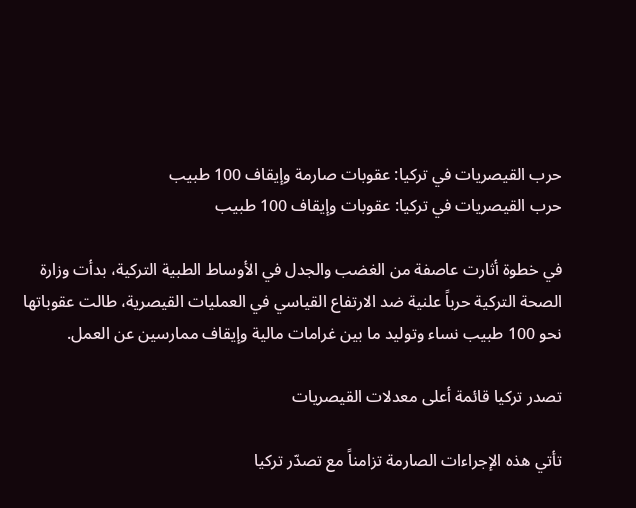حرب القيصريات في تركيا: عقوبات صارمة وإيقاف 100 طبيب
حرب القيصريات في تركيا: عقوبات وإيقاف 100 طبيب

في خطوة أثارت عاصفة من الغضب والجدل في الأوساط الطبية التركية، بدأت وزارة الصحة التركية حرباً علنية ضد الارتفاع القياسي في العمليات القيصرية، طالت عقوباتها نحو 100 طبيب نساء وتوليد ما بين غرامات مالية وإيقاف ممارسين عن العمل.

تصدر تركيا قائمة أعلى معدلات القيصريات

تأتي هذه الإجراءات الصارمة تزامناً مع تصدّر تركيا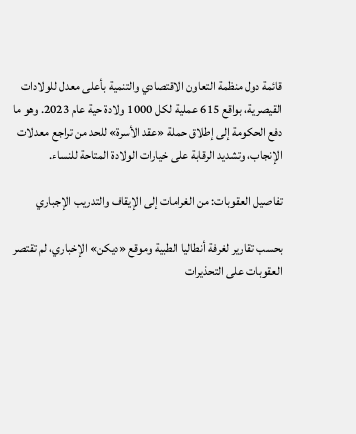قائمة دول منظمة التعاون الاقتصادي والتنمية بأعلى معدل للولادات القيصرية، بواقع 615 عملية لكل 1000 ولادة حية عام 2023. وهو ما دفع الحكومة إلى إطلاق حملة «عقد الأسرة» للحد من تراجع معدلات الإنجاب، وتشديد الرقابة على خيارات الولادة المتاحة للنساء.

تفاصيل العقوبات: من الغرامات إلى الإيقاف والتدريب الإجباري

بحسب تقارير لغرفة أنطاليا الطبية وموقع «ديكن» الإخباري، لم تقتصر العقوبات على التحذيرات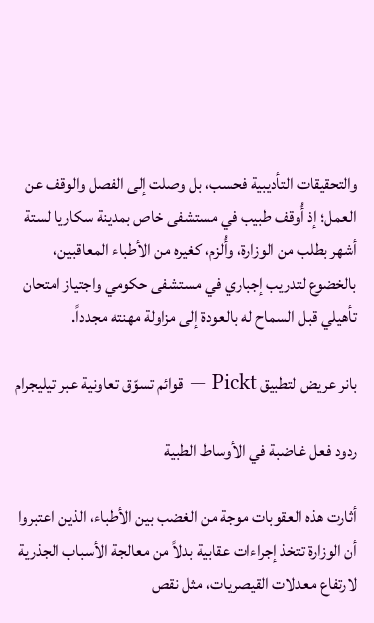والتحقيقات التأديبية فحسب، بل وصلت إلى الفصل والوقف عن العمل؛ إذ أُوقف طبيب في مستشفى خاص بمدينة سكاريا لستة أشهر بطلب من الوزارة، وأُلزم، كغيره من الأطباء المعاقبين، بالخضوع لتدريب إجباري في مستشفى حكومي واجتياز امتحان تأهيلي قبل السماح له بالعودة إلى مزاولة مهنته مجدداً.

بانر عريض لتطبيق Pickt — قوائم تسوّق تعاونية عبر تيليجرام

ردود فعل غاضبة في الأوساط الطبية

أثارت هذه العقوبات موجة من الغضب بين الأطباء، الذين اعتبروا أن الوزارة تتخذ إجراءات عقابية بدلاً من معالجة الأسباب الجذرية لارتفاع معدلات القيصريات، مثل نقص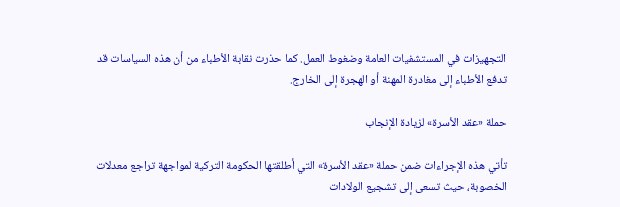التجهيزات في المستشفيات العامة وضغوط العمل. كما حذرت نقابة الأطباء من أن هذه السياسات قد تدفع الأطباء إلى مغادرة المهنة أو الهجرة إلى الخارج.

حملة «عقد الأسرة» لزيادة الإنجاب

تأتي هذه الإجراءات ضمن حملة «عقد الأسرة» التي أطلقتها الحكومة التركية لمواجهة تراجع معدلات الخصوبة، حيث تسعى إلى تشجيع الولادات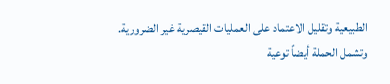الطبيعية وتقليل الاعتماد على العمليات القيصرية غير الضرورية. وتشمل الحملة أيضاً توعية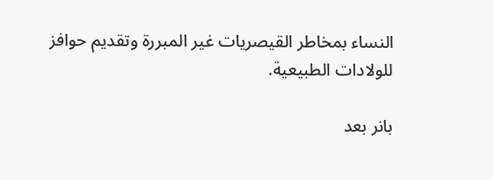النساء بمخاطر القيصريات غير المبررة وتقديم حوافز للولادات الطبيعية.

بانر بعد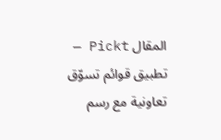المقال Pickt — تطبيق قوائم تسوّق تعاونية مع رسم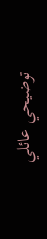توضيحي عائلي